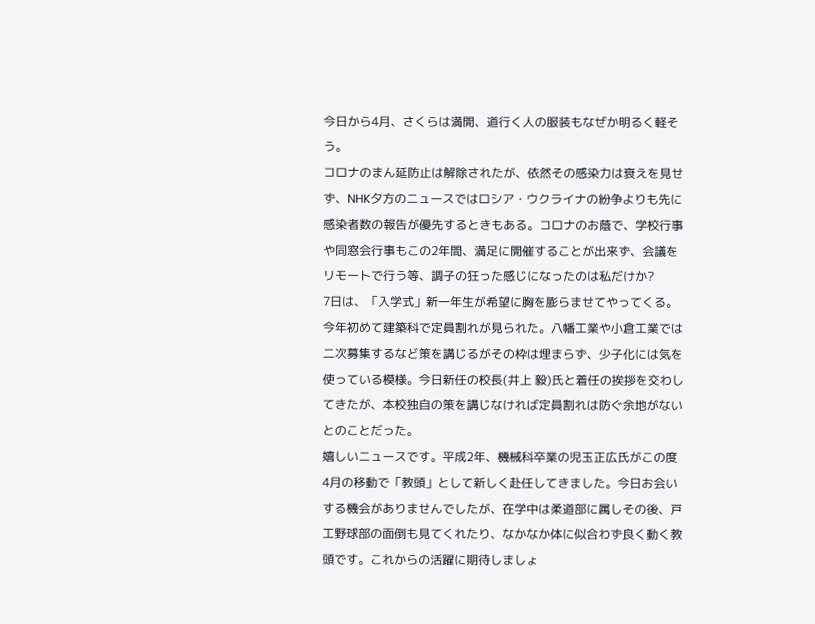今日から4月、さくらは満開、道行く人の服装もなぜか明るく軽そう。
コロナのまん延防止は解除されたが、依然その感染力は衰えを見せず、NHK夕方のニュースではロシア・ウクライナの紛争よりも先に感染者数の報告が優先するときもある。コロナのお蔭で、学校行事や同窓会行事もこの2年間、満足に開催することが出来ず、会議をリモートで行う等、調子の狂った感じになったのは私だけか?
7日は、「入学式」新一年生が希望に胸を膨らませてやってくる。今年初めて建築科で定員割れが見られた。八幡工業や小倉工業では二次募集するなど策を講じるがその枠は埋まらず、少子化には気を使っている模様。今日新任の校長(井上 毅)氏と着任の挨拶を交わしてきたが、本校独自の策を講じなければ定員割れは防ぐ余地がないとのことだった。
嬉しいニュースです。平成2年、機械科卒業の児玉正広氏がこの度4月の移動で「教頭」として新しく赴任してきました。今日お会いする機会がありませんでしたが、在学中は柔道部に属しその後、戸工野球部の面倒も見てくれたり、なかなか体に似合わず良く動く教頭です。これからの活躍に期待しましょ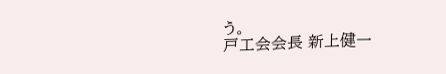う。
戸工会会長 新上健一